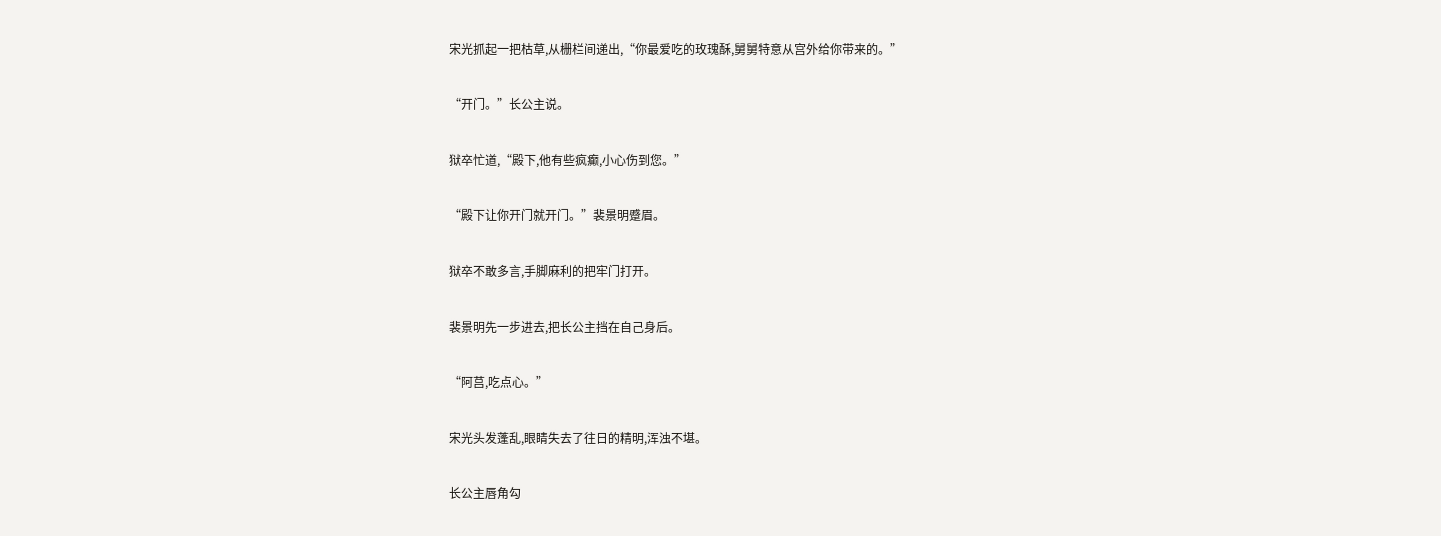宋光抓起一把枯草,从栅栏间递出,“你最爱吃的玫瑰酥,舅舅特意从宫外给你带来的。”

“开门。”长公主说。

狱卒忙道,“殿下,他有些疯癫,小心伤到您。”

“殿下让你开门就开门。”裴景明蹙眉。

狱卒不敢多言,手脚麻利的把牢门打开。

裴景明先一步进去,把长公主挡在自己身后。

“阿莒,吃点心。”

宋光头发蓬乱,眼睛失去了往日的精明,浑浊不堪。

长公主唇角勾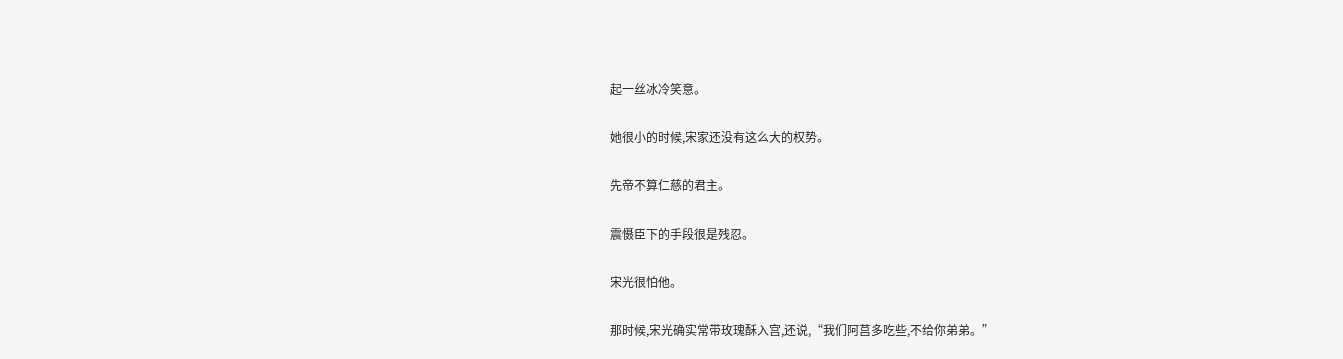起一丝冰冷笑意。

她很小的时候,宋家还没有这么大的权势。

先帝不算仁慈的君主。

震慑臣下的手段很是残忍。

宋光很怕他。

那时候,宋光确实常带玫瑰酥入宫,还说,“我们阿莒多吃些,不给你弟弟。”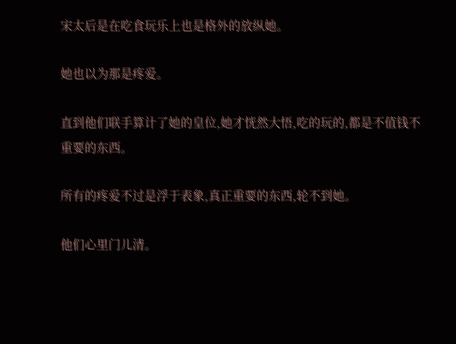宋太后是在吃食玩乐上也是格外的放纵她。

她也以为那是疼爱。

直到他们联手算计了她的皇位,她才恍然大悟,吃的玩的,都是不值钱不重要的东西。

所有的疼爱不过是浮于表象,真正重要的东西,轮不到她。

他们心里门儿清。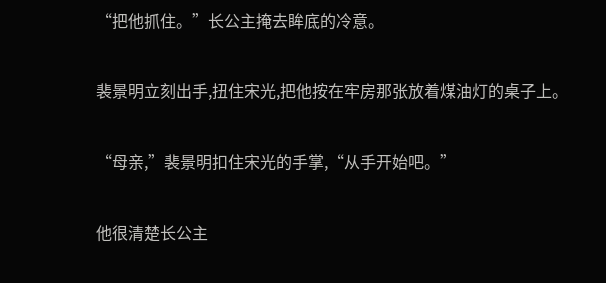“把他抓住。”长公主掩去眸底的冷意。

裴景明立刻出手,扭住宋光,把他按在牢房那张放着煤油灯的桌子上。

“母亲,”裴景明扣住宋光的手掌,“从手开始吧。”

他很清楚长公主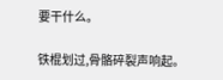要干什么。

铁棍划过,骨骼碎裂声响起。